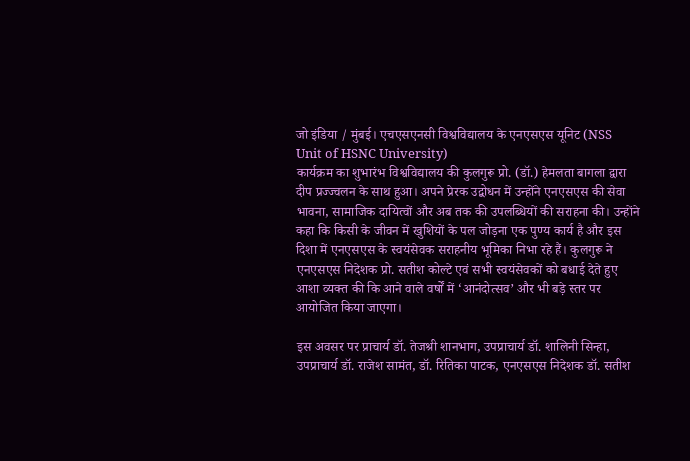जो इंडिया / मुंबई। एचएसएनसी विश्वविद्यालय के एनएसएस यूनिट (NSS Unit of HSNC University)
कार्यक्रम का शुभारंभ विश्वविद्यालय की कुलगुरू प्रो. (डॉ.) हेमलता बागला द्वारा दीप प्रज्ज्वलन के साथ हुआ। अपने प्रेरक उद्बोधन में उन्होंने एनएसएस की सेवा भावना, सामाजिक दायित्वों और अब तक की उपलब्धियों की सराहना की। उन्होंने कहा कि किसी के जीवन में खुशियों के पल जोड़ना एक पुण्य कार्य है और इस दिशा में एनएसएस के स्वयंसेवक सराहनीय भूमिका निभा रहे हैं। कुलगुरू ने एनएसएस निदेशक प्रो. सतीश कोल्टे एवं सभी स्वयंसेवकों को बधाई देते हुए आशा व्यक्त की कि आने वाले वर्षों में ‘आनंदोत्सव’ और भी बड़े स्तर पर आयोजित किया जाएगा।

इस अवसर पर प्राचार्य डॉ. तेजश्री शानभाग, उपप्राचार्य डॉ. शालिनी सिन्हा, उपप्राचार्य डॉ. राजेश सामंत, डॉ. रितिका पाटक, एनएसएस निदेशक डॉ. सतीश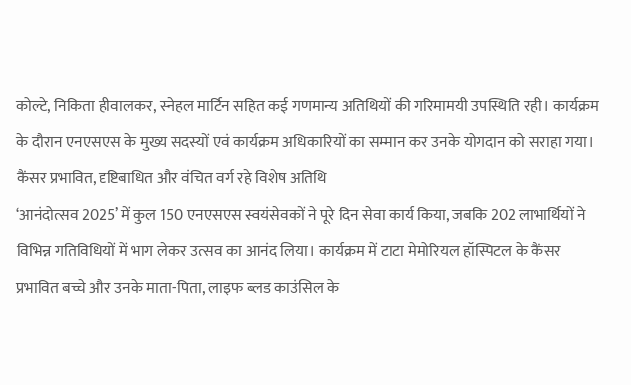कोल्टे, निकिता हीवालकर, स्नेहल मार्टिन सहित कई गणमान्य अतिथियों की गरिमामयी उपस्थिति रही। कार्यक्रम के दौरान एनएसएस के मुख्य सदस्यों एवं कार्यक्रम अधिकारियों का सम्मान कर उनके योगदान को सराहा गया।
कैंसर प्रभावित, दृष्टिबाधित और वंचित वर्ग रहे विशेष अतिथि
‘आनंदोत्सव 2025’ में कुल 150 एनएसएस स्वयंसेवकों ने पूरे दिन सेवा कार्य किया, जबकि 202 लाभार्थियों ने विभिन्न गतिविधियों में भाग लेकर उत्सव का आनंद लिया। कार्यक्रम में टाटा मेमोरियल हॉस्पिटल के कैंसर प्रभावित बच्चे और उनके माता-पिता, लाइफ ब्लड काउंसिल के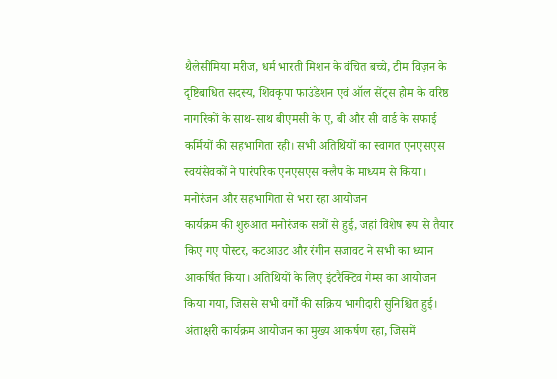थैलेसीमिया मरीज, धर्म भारती मिशन के वंचित बच्चे, टीम विज़न के दृष्टिबाधित सदस्य, शिवकृपा फाउंडेशन एवं ऑल सेंट्स होम के वरिष्ठ नागरिकों के साथ-साथ बीएमसी के ए, बी और सी वार्ड के सफाई कर्मियों की सहभागिता रही। सभी अतिथियों का स्वागत एनएसएस स्वयंसेवकों ने पारंपरिक एनएसएस क्लैप के माध्यम से किया।
मनोरंजन और सहभागिता से भरा रहा आयोजन
कार्यक्रम की शुरुआत मनोरंजक सत्रों से हुई, जहां विशेष रूप से तैयार किए गए पोस्टर, कटआउट और रंगीन सजावट ने सभी का ध्यान आकर्षित किया। अतिथियों के लिए इंटरैक्टिव गेम्स का आयोजन किया गया, जिससे सभी वर्गों की सक्रिय भागीदारी सुनिश्चित हुई। अंताक्षरी कार्यक्रम आयोजन का मुख्य आकर्षण रहा, जिसमें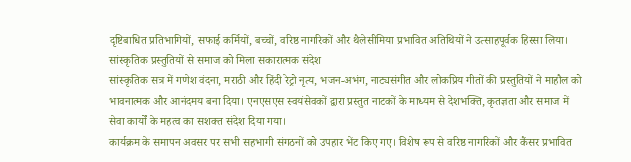दृष्टिबाधित प्रतिभागियों, सफाई कर्मियों, बच्चों, वरिष्ठ नागरिकों और थैलेसीमिया प्रभावित अतिथियों ने उत्साहपूर्वक हिस्सा लिया।
सांस्कृतिक प्रस्तुतियों से समाज को मिला सकारात्मक संदेश
सांस्कृतिक सत्र में गणेश वंदना, मराठी और हिंदी रेट्रो नृत्य, भजन-अभंग, नाट्यसंगीत और लोकप्रिय गीतों की प्रस्तुतियों ने माहौल को भावनात्मक और आनंदमय बना दिया। एनएसएस स्वयंसेवकों द्वारा प्रस्तुत नाटकों के माध्यम से देशभक्ति, कृतज्ञता और समाज में सेवा कार्यों के महत्व का सशक्त संदेश दिया गया।
कार्यक्रम के समापन अवसर पर सभी सहभागी संगठनों को उपहार भेंट किए गए। विशेष रूप से वरिष्ठ नागरिकों और कैंसर प्रभावित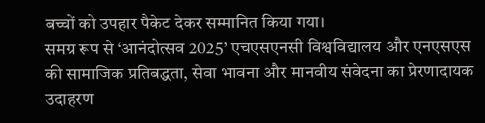बच्चों को उपहार पैकेट देकर सम्मानित किया गया।
समग्र रूप से ‘आनंदोत्सव 2025’ एचएसएनसी विश्वविद्यालय और एनएसएस की सामाजिक प्रतिबद्धता, सेवा भावना और मानवीय संवेदना का प्रेरणादायक उदाहरण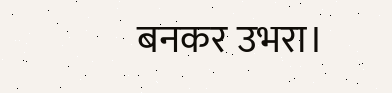बनकर उभरा।